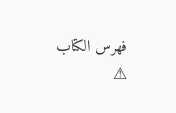فهرس الكتاب
⚠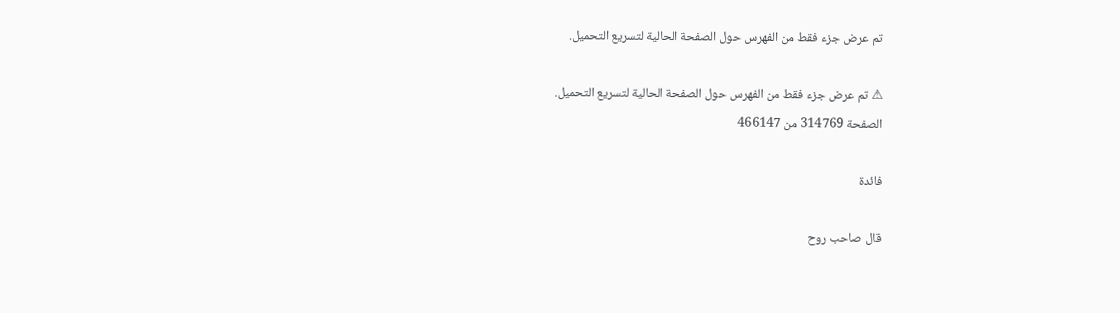تم عرض جزء فقط من الفهرس حول الصفحة الحالية لتسريع التحميل.

⚠ تم عرض جزء فقط من الفهرس حول الصفحة الحالية لتسريع التحميل.
الصفحة 314769 من 466147

فائدة

قال صاحب روح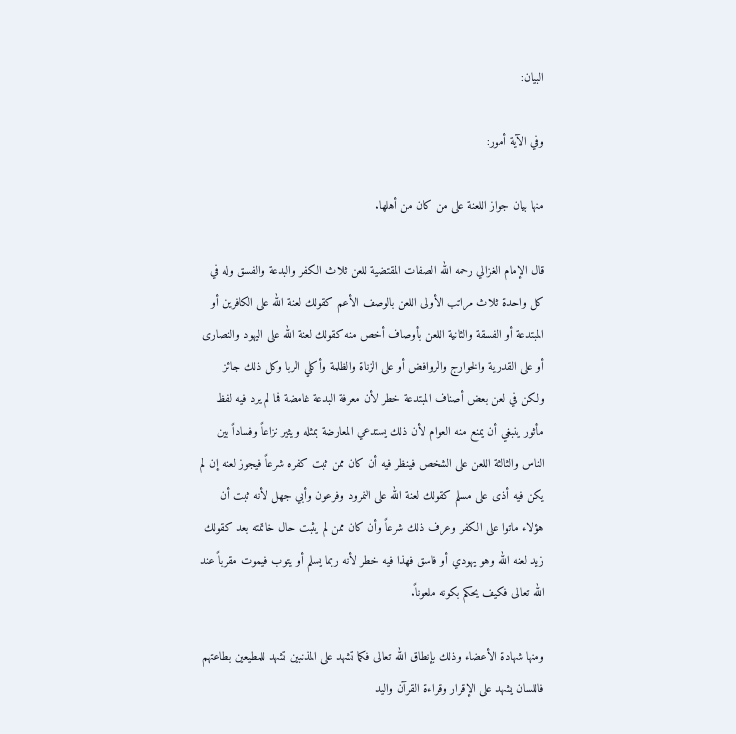البيان:

وفي الآية أمور:

منها بيان جواز اللعنة على من كان من أهلها.

قال الإمام الغزالي رحمه الله الصفات المقتضية للعن ثلاث الكفر والبدعة والفسق وله في كل واحدة ثلاث مراتب الأولى اللعن بالوصف الأعم كقولك لعنة الله على الكافرين أو المبتدعة أو الفسقة والثانية اللعن بأوصاف أخص منه كقولك لعنة الله على اليهود والنصارى أو على القدرية والخوارج والروافض أو على الزناة والظلمة وأكلي الربا وكل ذلك جائز ولكن في لعن بعض أصناف المبتدعة خطر لأن معرفة البدعة غامضة فما لم يرد فيه لفظ مأثور ينبغي أن يمنع منه العوام لأن ذلك يستدعي المعارضة بمثله ويثير نزاعاً وفساداً بين الناس والثالثة اللعن على الشخص فينظر فيه أن كان ممن ثبت كفره شرعاً فيجوز لعنه إن لم يكن فيه أذى على مسلم كقولك لعنة الله على النمرود وفرعون وأبي جهل لأنه ثبت أن هؤلاء ماتوا على الكفر وعرف ذلك شرعاً وأن كان ممن لم يثبت حال خاتمته بعد كقولك زيد لعنه الله وهو يهودي أو فاسق فهذا فيه خطر لأنه ربما يسلم أو يتوب فيموت مقرباً عند الله تعالى فكيف يحكم بكونه ملعوناً.

ومنها شهادة الأعضاء وذلك بإنطاق الله تعالى فكما تشهد على المذنبين تشهد للمطيعين بطاعتهم فاللسان يشهد على الإقرار وقراءة القرآن واليد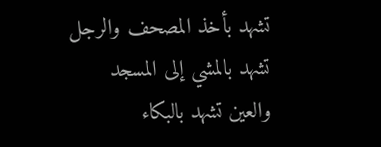تشهد بأخذ المصحف والرجل تشهد بالمشي إلى المسجد والعين تشهد بالبكاء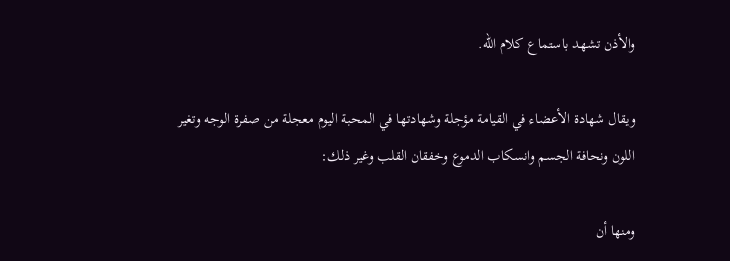والأذن تشهد باستماع كلام الله.

ويقال شهادة الأعضاء في القيامة مؤجلة وشهادتها في المحبة اليوم معجلة من صفرة الوجه وتغير اللون ونحافة الجسم وانسكاب الدموع وخفقان القلب وغير ذلك:

ومنها أن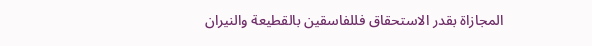المجازاة بقدر الاستحقاق فللفاسقين بالقطيعة والنيران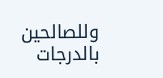وللصالحين بالدرجات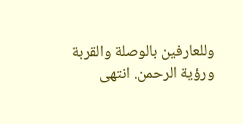وللعارفين بالوصلة والقربة ورؤية الرحمن. انتهى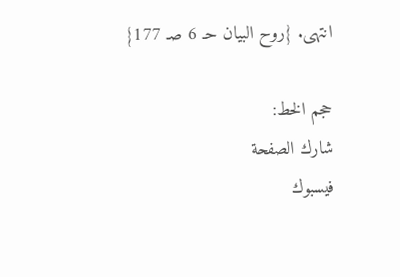انتهى. {روح البيان حـ 6 صـ 177}

حجم الخط:
شارك الصفحة
فيسبوك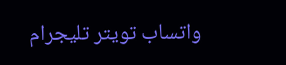واتساب تويتر تليجرام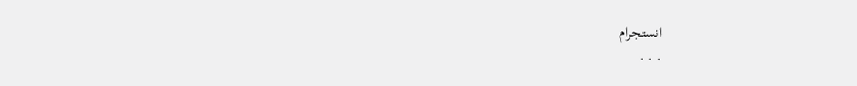انستجرام
. . .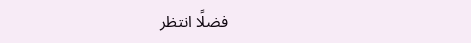فضلًا انتظر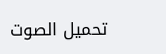تحميل الصوت